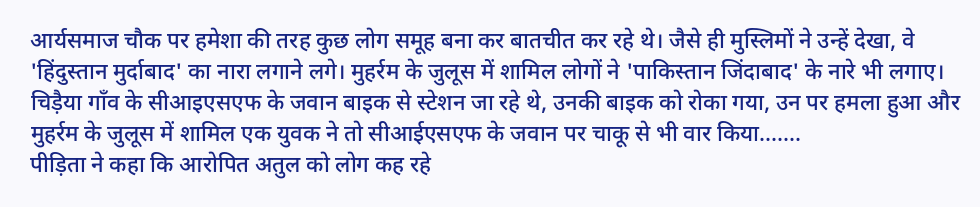आर्यसमाज चौक पर हमेशा की तरह कुछ लोग समूह बना कर बातचीत कर रहे थे। जैसे ही मुस्लिमों ने उन्हें देखा, वे 'हिंदुस्तान मुर्दाबाद' का नारा लगाने लगे। मुहर्रम के जुलूस में शामिल लोगों ने 'पाकिस्तान जिंदाबाद' के नारे भी लगाए।
चिड़ैया गाँव के सीआइएसएफ के जवान बाइक से स्टेशन जा रहे थे, उनकी बाइक को रोका गया, उन पर हमला हुआ और मुहर्रम के जुलूस में शामिल एक युवक ने तो सीआईएसएफ के जवान पर चाकू से भी वार किया.......
पीड़िता ने कहा कि आरोपित अतुल को लोग कह रहे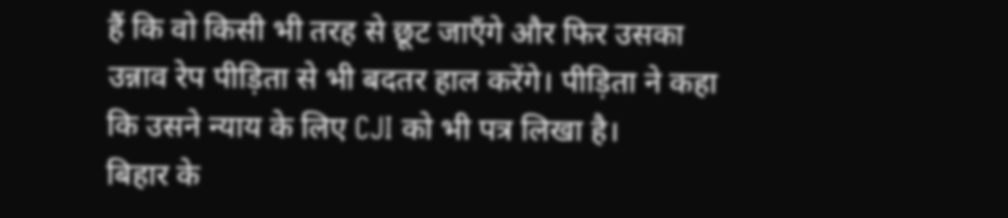हैं कि वो किसी भी तरह से छूट जाएँगे और फिर उसका उन्नाव रेप पीड़िता से भी बदतर हाल करेंगे। पीड़िता ने कहा कि उसने न्याय के लिए CJI को भी पत्र लिखा है।
बिहार के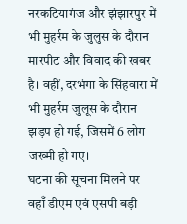नरकटियागंज और झंझारपुर में भी मुहर्रम के जुलुस के दौरान मारपीट और विवाद की खबर है। वहीं, दरभंगा के सिंहवारा में भी मुहर्रम जुलूस के दौरान झड़प हो गई, जिसमें 6 लोग जख्मी हो गए।
घटना की सूचना मिलने पर वहाँ डीएम एवं एसपी बड़ी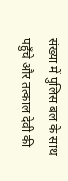संख्या में पुलिस बल के साथ पहुँचे और तत्काल देवी की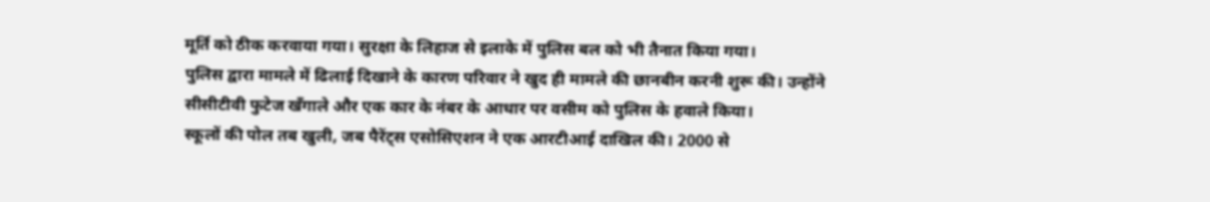मूर्ति को ठीक करवाया गया। सुरक्षा के लिहाज से इलाके में पुलिस बल को भी तैनात किया गया।
पुलिस द्वारा मामले में ढिलाई दिखाने के कारण परिवार ने खुद ही मामले की छानबीन करनी शुरू की। उन्होंने सीसीटीवी फुटेज खँगाले और एक कार के नंबर के आधार पर वसीम को पुलिस के हवाले किया।
स्कूलों की पोल तब खुली, जब पैरेंट्स एसोसिएशन ने एक आरटीआई दाखिल की। 2000 से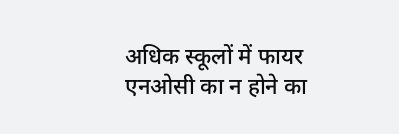अधिक स्कूलों में फायर एनओसी का न होने का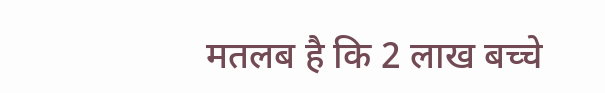मतलब है कि 2 लाख बच्चे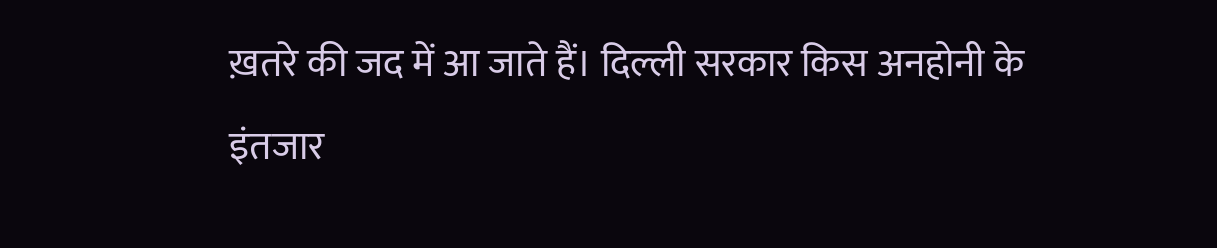ख़तरे की जद में आ जाते हैं। दिल्ली सरकार किस अनहोनी के इंतजार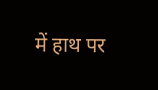में हाथ पर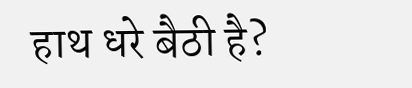हाथ धरे बैठी है?